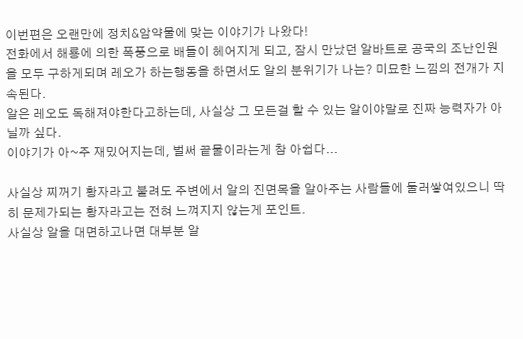이번편은 오랜만에 정치&암약물에 맞는 이야기가 나왔다!
전화에서 해룡에 의한 폭풍으로 배들이 헤어지게 되고, 잠시 만났던 알바트로 공국의 조난인원을 모두 구하게되며 레오가 하는행동을 하면서도 알의 분위기가 나는? 미묘한 느낌의 전개가 지속된다.
알은 레오도 독해져야한다고하는데, 사실상 그 모든걸 할 수 있는 알이야말로 진짜 능력자가 아닐까 싶다.
이야기가 아~주 재밌어지는데, 벌써 끝물이라는게 참 아쉽다...

사실상 찌꺼기 황자라고 불려도 주변에서 알의 진면목을 알아주는 사람들에 둘러쌓여있으니 딱히 문제가되는 황자라고는 전혀 느껴지지 않는게 포인트.
사실상 알을 대면하고나면 대부분 알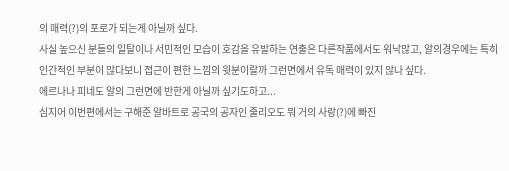의 매력(?)의 포로가 되는게 아닐까 싶다.
사실 높으신 분들의 일탈이나 서민적인 모습이 호감을 유발하는 연출은 다른작품에서도 워낙많고, 알의경우에는 특히 인간적인 부분이 많다보니 접근이 편한 느낌의 윗분이랄까 그런면에서 유독 매력이 있지 않나 싶다.
에르나나 피네도 알의 그런면에 반한게 아닐까 싶기도하고...
심지어 이번편에서는 구해준 알바트로 공국의 공자인 줄리오도 뭐 거의 사랑(?)에 빠진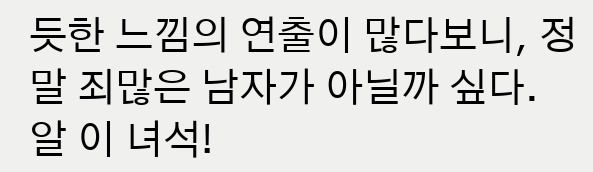듯한 느낌의 연출이 많다보니, 정말 죄많은 남자가 아닐까 싶다.
알 이 녀석!